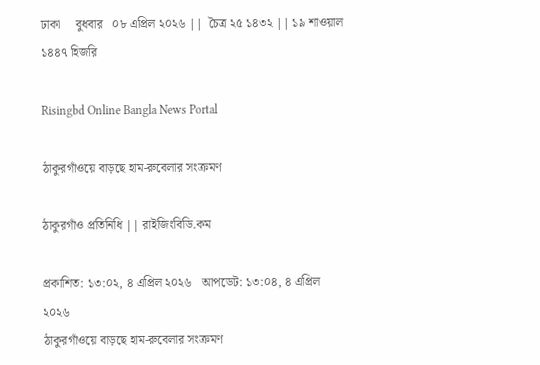ঢাকা     বুধবার   ০৮ এপ্রিল ২০২৬ ||  চৈত্র ২৫ ১৪৩২ || ১৯ শাওয়াল ১৪৪৭ হিজরি

Risingbd Online Bangla News Portal

ঠাকুরগাঁওয়ে বাড়ছে হাম-রুবেলার সংক্রমণ

ঠাকুরগাঁও প্রতিনিধি || রাইজিংবিডি.কম

প্রকাশিত: ১৩:০২, ৪ এপ্রিল ২০২৬   আপডেট: ১৩:০৪, ৪ এপ্রিল ২০২৬
ঠাকুরগাঁওয়ে বাড়ছে হাম-রুবেলার সংক্রমণ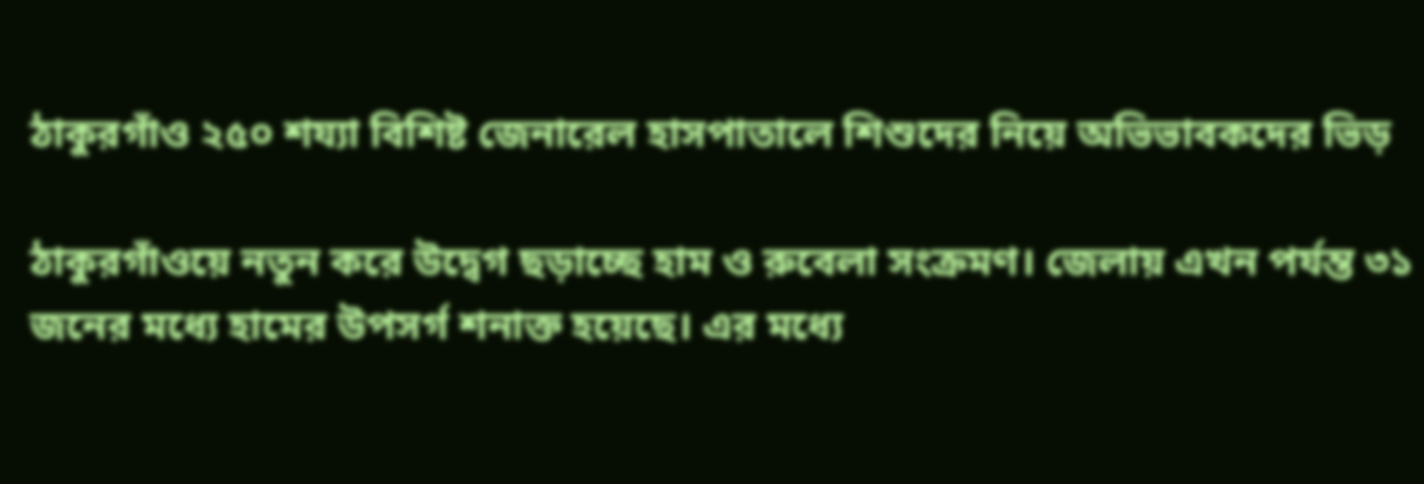ঠাকুরগাঁও ২৫০ শয্যা বিশিষ্ট জেনারেল হাসপাতালে শিশুদের নিয়ে অভিভাবকদের ভিড়

ঠাকুরগাঁওয়ে নতুন করে উদ্বেগ ছড়াচ্ছে হাম ও রুবেলা সংক্রমণ। জেলায় এখন পর্যন্ত ৩১ জনের মধ্যে হামের উপসর্গ শনাক্ত হয়েছে। এর মধ্যে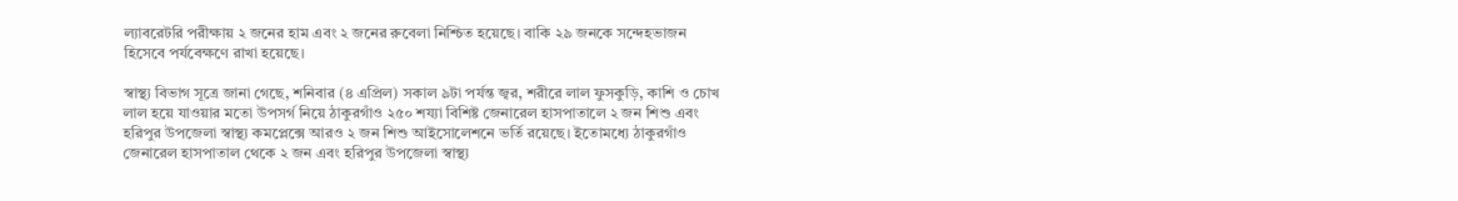ল্যাবরেটরি পরীক্ষায় ২ জনের হাম এবং ২ জনের রুবেলা নিশ্চিত হয়েছে। বাকি ২৯ জনকে সন্দেহভাজন হিসেবে পর্যবেক্ষণে রাখা হয়েছে।

স্বাস্থ্য বিভাগ সূত্রে জানা গেছে, শনিবার (৪ এপ্রিল) সকাল ৯টা পর্যন্ত জ্বর, শরীরে লাল ফুসকুড়ি, কাশি ও চোখ লাল হয়ে যাওয়ার মতো উপসর্গ নিয়ে ঠাকুরগাঁও ২৫০ শয্যা বিশিষ্ট জেনারেল হাসপাতালে ২ জন শিশু এবং হরিপুর উপজেলা স্বাস্থ্য কমপ্লেক্সে আরও ২ জন শিশু আইসোলেশনে ভর্তি রয়েছে। ইতোমধ্যে ঠাকুরগাঁও জেনারেল হাসপাতাল থেকে ২ জন এবং হরিপুর উপজেলা স্বাস্থ্য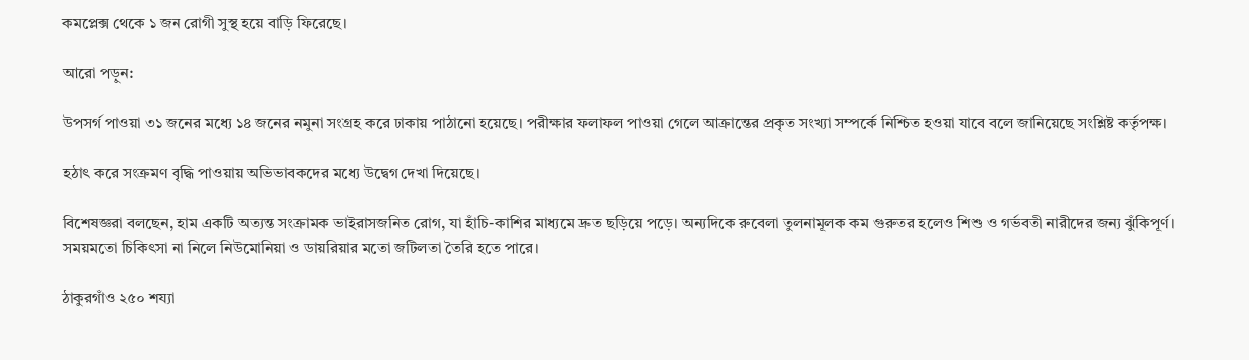কমপ্লেক্স থেকে ১ জন রোগী সুস্থ হয়ে বাড়ি ফিরেছে।

আরো পড়ুন:

উপসর্গ পাওয়া ৩১ জনের মধ্যে ১৪ জনের নমুনা সংগ্রহ করে ঢাকায় পাঠানো হয়েছে। পরীক্ষার ফলাফল পাওয়া গেলে আক্রান্তের প্রকৃত সংখ্যা সম্পর্কে নিশ্চিত হওয়া যাবে বলে জানিয়েছে সংশ্লিষ্ট কর্তৃপক্ষ।

হঠাৎ করে সংক্রমণ বৃদ্ধি পাওয়ায় অভিভাবকদের মধ্যে উদ্বেগ দেখা দিয়েছে।

বিশেষজ্ঞরা বলছেন, হাম একটি অত্যন্ত সংক্রামক ভাইরাসজনিত রোগ, যা হাঁচি-কাশির মাধ্যমে দ্রুত ছড়িয়ে পড়ে। অন্যদিকে রুবেলা তুলনামূলক কম গুরুতর হলেও শিশু ও গর্ভবতী নারীদের জন্য ঝুঁকিপূর্ণ। সময়মতো চিকিৎসা না নিলে নিউমোনিয়া ও ডায়রিয়ার মতো জটিলতা তৈরি হতে পারে।

ঠাকুরগাঁও ২৫০ শয্যা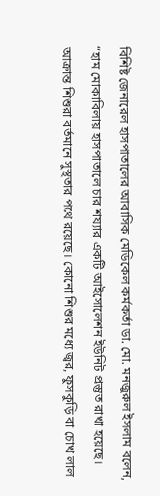বিশিষ্ট জেনারেল হাসপাতালের আবাসিক মেডিকেল কর্মকর্তা ডা. মো. মনজুরুল ইসলাম বলেন, “হাম মোকাবিলায় হাসপাতালে চার শয্যার একটি আইসোলেশন ইউনিট প্রস্তুত রাখা হয়েছে। আক্রান্ত শিশুরা বর্তমানে সুস্থতার পথে রয়েছে। কোনো শিশুর মধ্যে জ্বর, ফুসকুড়ি বা চোখ লাল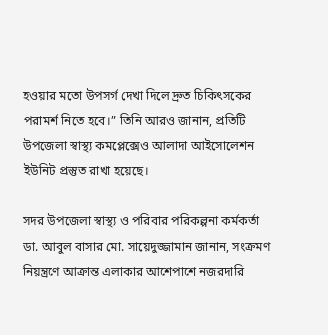হওয়ার মতো উপসর্গ দেখা দিলে দ্রুত চিকিৎসকের পরামর্শ নিতে হবে।” তিনি আরও জানান, প্রতিটি উপজেলা স্বাস্থ্য কমপ্লেক্সেও আলাদা আইসোলেশন ইউনিট প্রস্তুত রাখা হয়েছে।

সদর উপজেলা স্বাস্থ্য ও পরিবার পরিকল্পনা কর্মকর্তা ডা. আবুল বাসার মো. সায়েদুজ্জামান জানান, সংক্রমণ নিয়ন্ত্রণে আক্রান্ত এলাকার আশেপাশে নজরদারি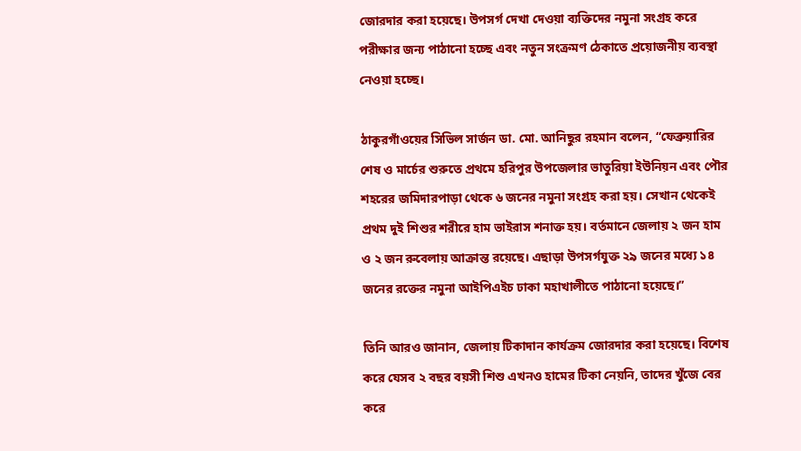জোরদার করা হয়েছে। উপসর্গ দেখা দেওয়া ব্যক্তিদের নমুনা সংগ্রহ করে পরীক্ষার জন্য পাঠানো হচ্ছে এবং নতুন সংক্রমণ ঠেকাতে প্রয়োজনীয় ব্যবস্থা নেওয়া হচ্ছে।

ঠাকুরগাঁওয়ের সিভিল সার্জন ডা. মো. আনিছুর রহমান বলেন, “ফেব্রুয়ারির শেষ ও মার্চের শুরুতে প্রথমে হরিপুর উপজেলার ভাতুরিয়া ইউনিয়ন এবং পৌর শহরের জমিদারপাড়া থেকে ৬ জনের নমুনা সংগ্রহ করা হয়। সেখান থেকেই প্রথম দুই শিশুর শরীরে হাম ভাইরাস শনাক্ত হয়। বর্তমানে জেলায় ২ জন হাম ও ২ জন রুবেলায় আক্রান্ত রয়েছে। এছাড়া উপসর্গযুক্ত ২৯ জনের মধ্যে ১৪ জনের রক্তের নমুনা আইপিএইচ ঢাকা মহাখালীতে পাঠানো হয়েছে।”

তিনি আরও জানান, জেলায় টিকাদান কার্যক্রম জোরদার করা হয়েছে। বিশেষ করে যেসব ২ বছর বয়সী শিশু এখনও হামের টিকা নেয়নি, তাদের খুঁজে বের করে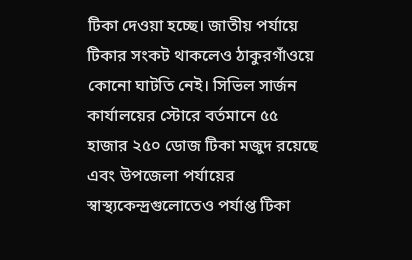টিকা দেওয়া হচ্ছে। জাতীয় পর্যায়ে টিকার সংকট থাকলেও ঠাকুরগাঁওয়ে কোনো ঘাটতি নেই। সিভিল সার্জন কার্যালয়ের স্টোরে বর্তমানে ৫৫ হাজার ২৫০ ডোজ টিকা মজুদ রয়েছে এবং উপজেলা পর্যায়ের স্বাস্থ্যকেন্দ্রগুলোতেও পর্যাপ্ত টিকা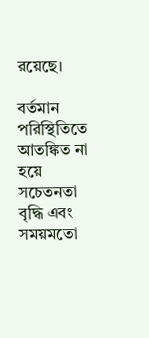রয়েছে।

বর্তমান পরিস্থিতিতে আতঙ্কিত না হয়ে সচেতনতা বৃদ্ধি এবং সময়মতো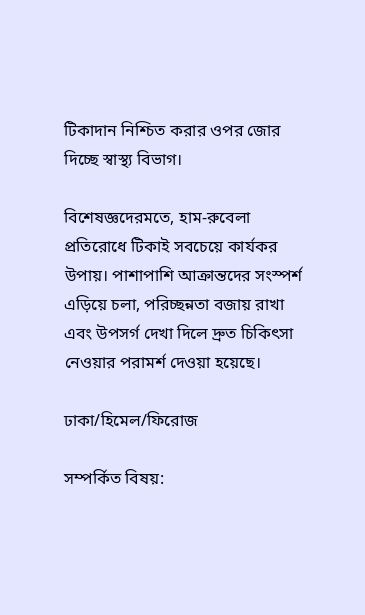টিকাদান নিশ্চিত করার ওপর জোর দিচ্ছে স্বাস্থ্য বিভাগ।

বিশেষজ্ঞদেরমতে, হাম-রুবেলা প্রতিরোধে টিকাই সবচেয়ে কার্যকর উপায়। পাশাপাশি আক্রান্তদের সংস্পর্শ এড়িয়ে চলা, পরিচ্ছন্নতা বজায় রাখা এবং উপসর্গ দেখা দিলে দ্রুত চিকিৎসা নেওয়ার পরামর্শ দেওয়া হয়েছে।

ঢাকা/হিমেল/ফিরোজ

সম্পর্কিত বিষয়: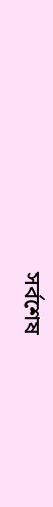সর্বশেষ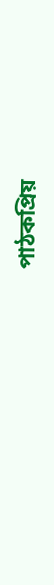পাঠকপ্রিয়